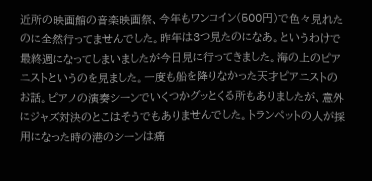近所の映画館の音楽映画祭、今年もワンコイン(500円)で色々見れたのに全然行ってませんでした。昨年は3つ見たのになあ。というわけで最終週になってしまいましたが今日見に行ってきました。海の上のピアニストというのを見ました。一度も船を降りなかった天才ピアニストのお話。ピアノの演奏シーンでいくつかグッとくる所もありましたが、意外にジャズ対決のとこはそうでもありませんでした。トランペットの人が採用になった時の港のシーンは痛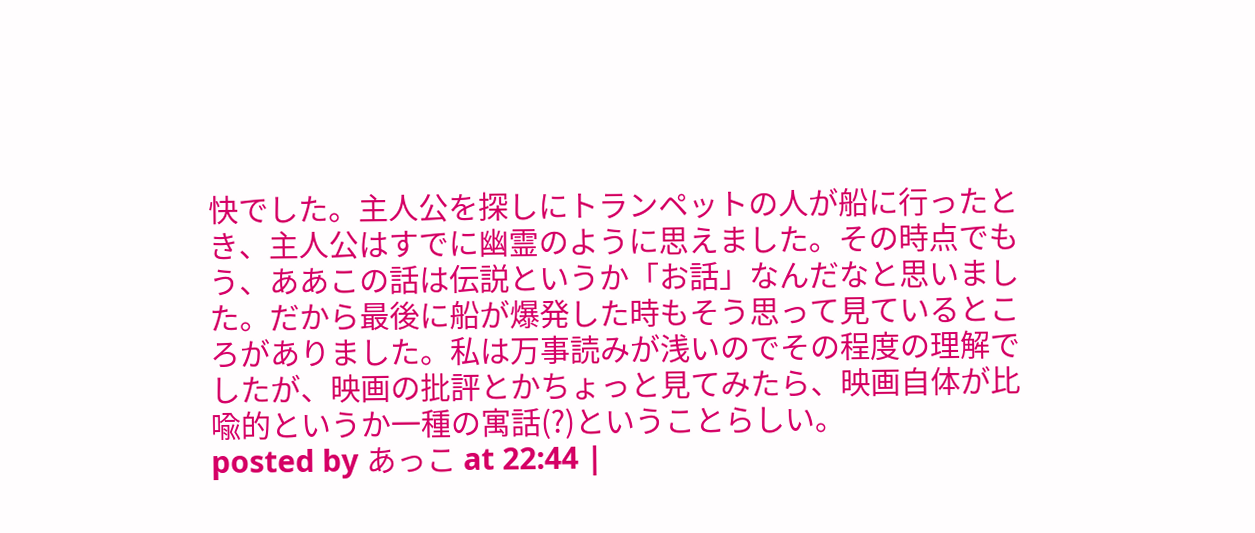快でした。主人公を探しにトランペットの人が船に行ったとき、主人公はすでに幽霊のように思えました。その時点でもう、ああこの話は伝説というか「お話」なんだなと思いました。だから最後に船が爆発した時もそう思って見ているところがありました。私は万事読みが浅いのでその程度の理解でしたが、映画の批評とかちょっと見てみたら、映画自体が比喩的というか一種の寓話(?)ということらしい。
posted by あっこ at 22:44 |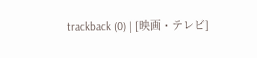trackback (0) | [映画・テレビ]